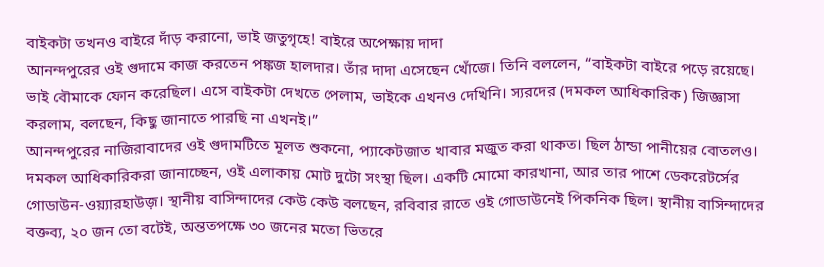বাইকটা তখনও বাইরে দাঁড় করানো, ভাই জতুগৃহে! বাইরে অপেক্ষায় দাদা
আনন্দপুরের ওই গুদামে কাজ করতেন পঙ্কজ হালদার। তাঁর দাদা এসেছেন খোঁজে। তিনি বললেন, “বাইকটা বাইরে পড়ে রয়েছে। ভাই বৌমাকে ফোন করেছিল। এসে বাইকটা দেখতে পেলাম, ভাইকে এখনও দেখিনি। স্যরদের (দমকল আধিকারিক) জিজ্ঞাসা করলাম, বলছেন, কিছু জানাতে পারছি না এখনই।”
আনন্দপুরের নাজিরাবাদের ওই গুদামটিতে মূলত শুকনো, প্যাকেটজাত খাবার মজুত করা থাকত। ছিল ঠান্ডা পানীয়ের বোতলও। দমকল আধিকারিকরা জানাচ্ছেন, ওই এলাকায় মোট দুটো সংস্থা ছিল। একটি মোমো কারখানা, আর তার পাশে ডেকরেটর্সের গোডাউন-ওয়্যারহাউজ়। স্থানীয় বাসিন্দাদের কেউ কেউ বলছেন, রবিবার রাতে ওই গোডাউনেই পিকনিক ছিল। স্থানীয় বাসিন্দাদের বক্তব্য, ২০ জন তো বটেই, অন্ততপক্ষে ৩০ জনের মতো ভিতরে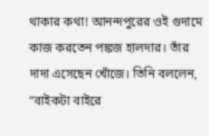থাকার কথা! আনন্দপুরের ওই গুদামে কাজ করতেন পঙ্কজ হালদার। তাঁর দাদা এসেছেন খোঁজে। তিনি বললেন, “বাইকটা বাইরে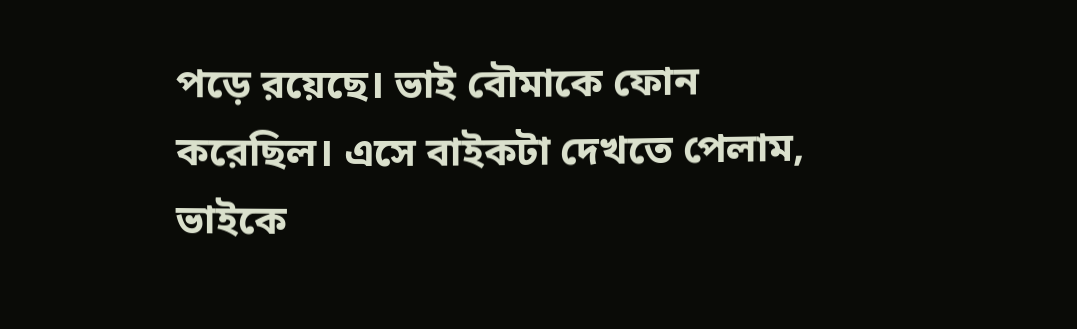পড়ে রয়েছে। ভাই বৌমাকে ফোন করেছিল। এসে বাইকটা দেখতে পেলাম, ভাইকে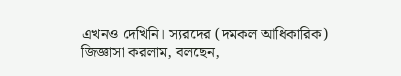এখনও দেখিনি। স্যরদের (দমকল আধিকারিক) জিজ্ঞাসা করলাম, বলছেন,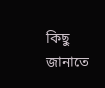কিছু জানাতে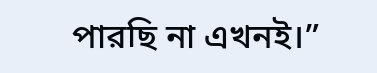পারছি না এখনই।”